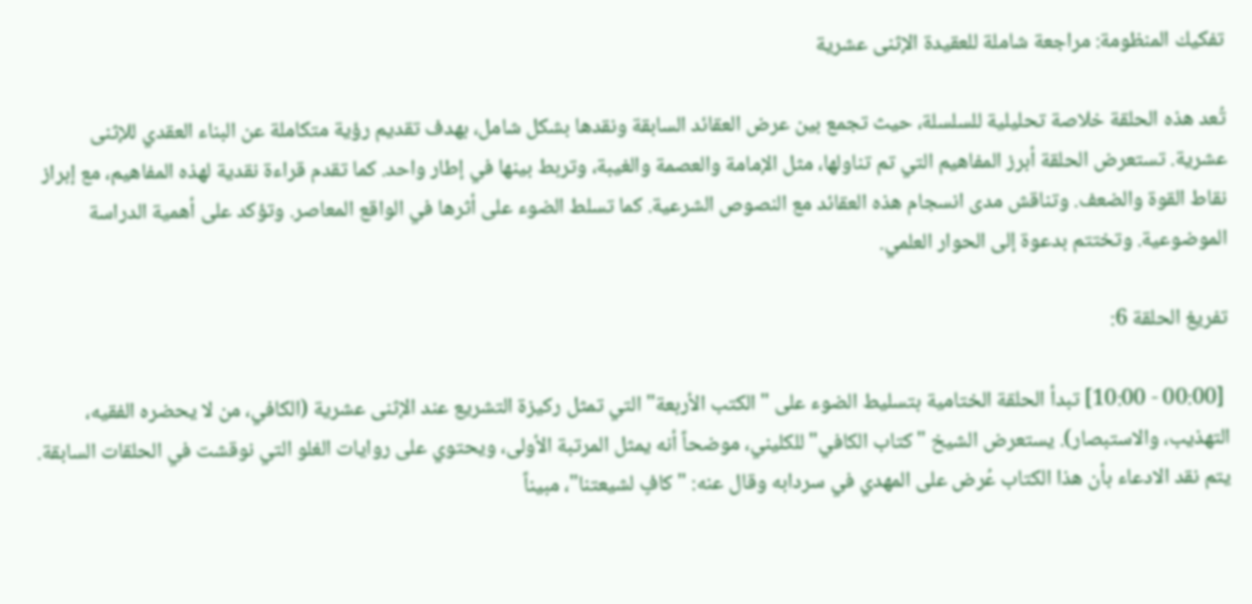تفكيك المنظومة: مراجعة شاملة للعقيدة الإثنى عشرية

تُعد هذه الحلقة خلاصة تحليلية للسلسلة، حيث تجمع بين عرض العقائد السابقة ونقدها بشكل شامل، بهدف تقديم رؤية متكاملة عن البناء العقدي للإثنى عشرية. تستعرض الحلقة أبرز المفاهيم التي تم تناولها، مثل الإمامة والعصمة والغيبة، وتربط بينها في إطار واحد. كما تقدم قراءة نقدية لهذه المفاهيم، مع إبراز نقاط القوة والضعف. وتناقش مدى انسجام هذه العقائد مع النصوص الشرعية. كما تسلط الضوء على أثرها في الواقع المعاصر. وتؤكد على أهمية الدراسة الموضوعية. وتختتم بدعوة إلى الحوار العلمي.

تفريغ الحلقة 6:

 [00:00 - 10:00] تبدأ الحلقة الختامية بتسليط الضوء على "الكتب الأربعة" التي تمثل ركيزة التشريع عند الإثنى عشرية (الكافي، من لا يحضره الفقيه، التهذيب، والاستبصار). يستعرض الشيخ "كتاب الكافي" للكليني، موضحاً أنه يمثل المرتبة الأولى، ويحتوي على روايات الغلو التي نوقشت في الحلقات السابقة. يتم نقد الادعاء بأن هذا الكتاب عُرض على المهدي في سردابه وقال عنه: "كافٍ لشيعتنا"، مبيناً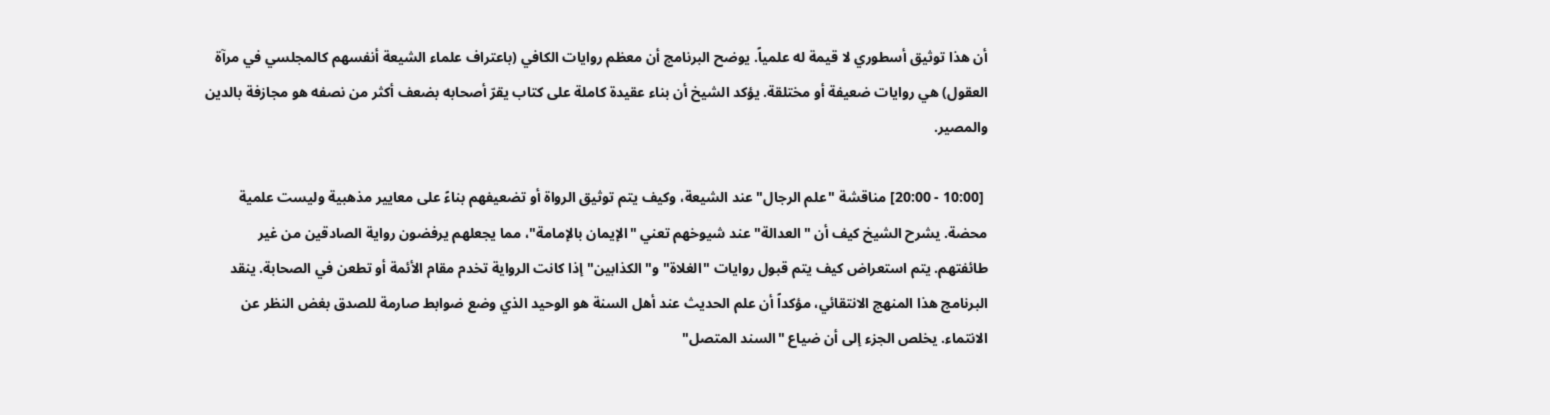أن هذا توثيق أسطوري لا قيمة له علمياً. يوضح البرنامج أن معظم روايات الكافي (باعتراف علماء الشيعة أنفسهم كالمجلسي في مرآة العقول) هي روايات ضعيفة أو مختلقة. يؤكد الشيخ أن بناء عقيدة كاملة على كتاب يقرّ أصحابه بضعف أكثر من نصفه هو مجازفة بالدين والمصير.

 [10:00 - 20:00] مناقشة "علم الرجال" عند الشيعة، وكيف يتم توثيق الرواة أو تضعيفهم بناءً على معايير مذهبية وليست علمية محضة. يشرح الشيخ كيف أن "العدالة" عند شيوخهم تعني "الإيمان بالإمامة"، مما يجعلهم يرفضون رواية الصادقين من غير طائفتهم. يتم استعراض كيف يتم قبول روايات "الغلاة" و"الكذابين" إذا كانت الرواية تخدم مقام الأئمة أو تطعن في الصحابة. ينقد البرنامج هذا المنهج الانتقائي، مؤكداً أن علم الحديث عند أهل السنة هو الوحيد الذي وضع ضوابط صارمة للصدق بغض النظر عن الانتماء. يخلص الجزء إلى أن ضياع "السند المتصل"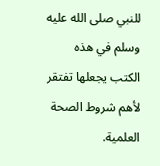للنبي صلى الله عليه وسلم في هذه الكتب يجعلها تفتقر لأهم شروط الصحة العلمية.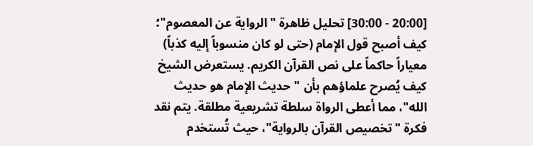[20:00 - 30:00] تحليل ظاهرة "الرواية عن المعصوم"؛ كيف أصبح قول الإمام (حتى لو كان منسوباً إليه كذباً) معياراً حاكماً على نص القرآن الكريم. يستعرض الشيخ كيف يُصرح علماؤهم بأن "حديث الإمام هو حديث الله"، مما أعطى الرواة سلطة تشريعية مطلقة. يتم نقد فكرة "تخصيص القرآن بالرواية"، حيث تُستخدم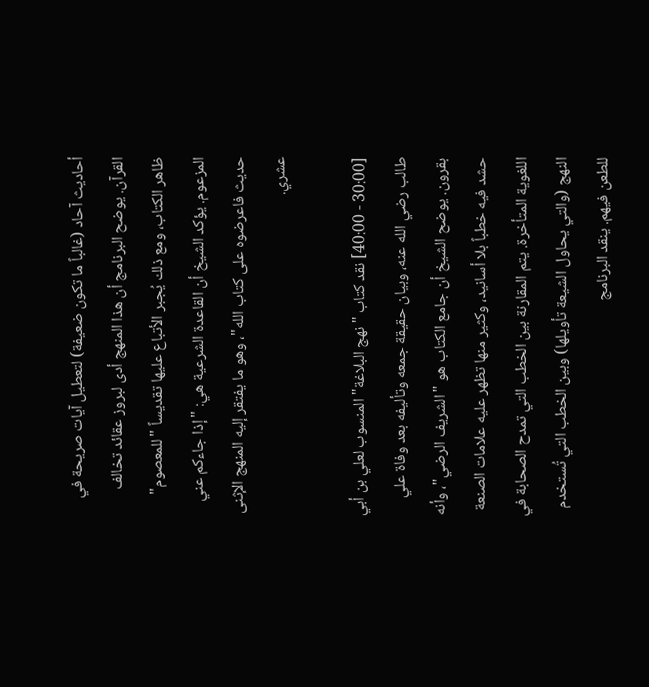أحاديث آحاد (غالباً ما تكون ضعيفة) لتعطيل آيات صريحة في القرآن. يوضح البرنامج أن هذا المنهج أدى لبروز عقائد تخالف ظاهر الكتاب، ومع ذلك يُجبر الأتباع عليها تقديساً "للمعصوم" المزعوم. يؤكد الشيخ أن القاعدة الشرعية هي: "إذا جاءكم عني حديث فاعرضوه على كتاب الله"، وهو ما يفتقر إليه المنهج الإثنى عشري.

[30:00 - 40:00] نقد كتاب "نهج البلاغة" المنسوب لعلي بن أبي طالب رضي الله عنه، وبيان حقيقة جمعه وتأليفه بعد وفاة علي بقرون. يوضح الشيخ أن جامع الكتاب هو "الشريف الرضي"، وأنه حشد فيه خطباً بلا أسانيد، وكثير منها تظهر عليه علامات الصنعة اللغوية المتأخرة. يتم المقارنة بين الخطب التي تمدح الصحابة في النهج (والتي يحاول الشيعة تأويلها) وبين الخطب التي تُستخدم للطعن فيهم. ينقد البرنامج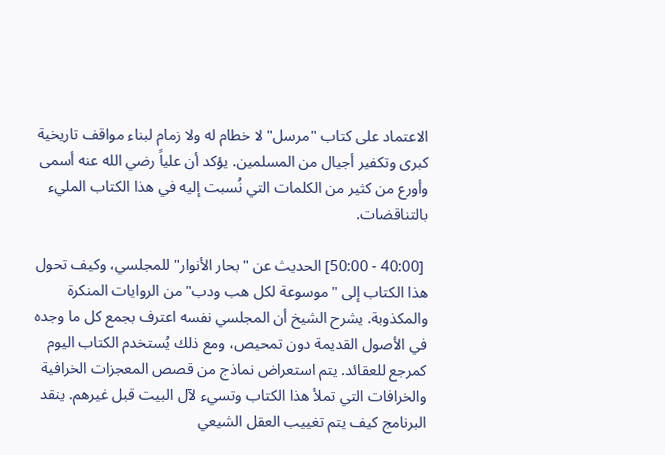الاعتماد على كتاب "مرسل" لا خطام له ولا زمام لبناء مواقف تاريخية كبرى وتكفير أجيال من المسلمين. يؤكد أن علياً رضي الله عنه أسمى وأورع من كثير من الكلمات التي نُسبت إليه في هذا الكتاب المليء بالتناقضات.

 [40:00 - 50:00] الحديث عن "بحار الأنوار" للمجلسي، وكيف تحول هذا الكتاب إلى "موسوعة لكل هب ودب" من الروايات المنكرة والمكذوبة. يشرح الشيخ أن المجلسي نفسه اعترف بجمع كل ما وجده في الأصول القديمة دون تمحيص، ومع ذلك يُستخدم الكتاب اليوم كمرجع للعقائد. يتم استعراض نماذج من قصص المعجزات الخرافية والخرافات التي تملأ هذا الكتاب وتسيء لآل البيت قبل غيرهم. ينقد البرنامج كيف يتم تغييب العقل الشيعي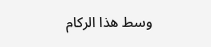وسط هذا الركام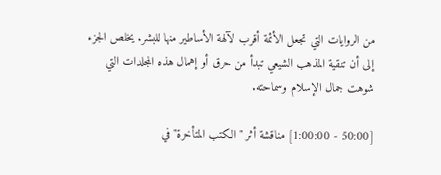من الروايات التي تجعل الأئمة أقرب لآلهة الأساطير منها للبشر. يخلص الجزء إلى أن تنقية المذهب الشيعي تبدأ من حرق أو إهمال هذه المجلدات التي شوهت جمال الإسلام وسماحته.

[50:00 - 1:00:00] مناقشة أثر "الكتب المتأخرة" في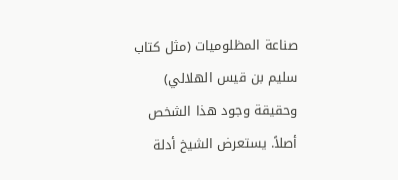صناعة المظلوميات (مثل كتاب سليم بن قيس الهلالي) وحقيقة وجود هذا الشخص أصلاً. يستعرض الشيخ أدلة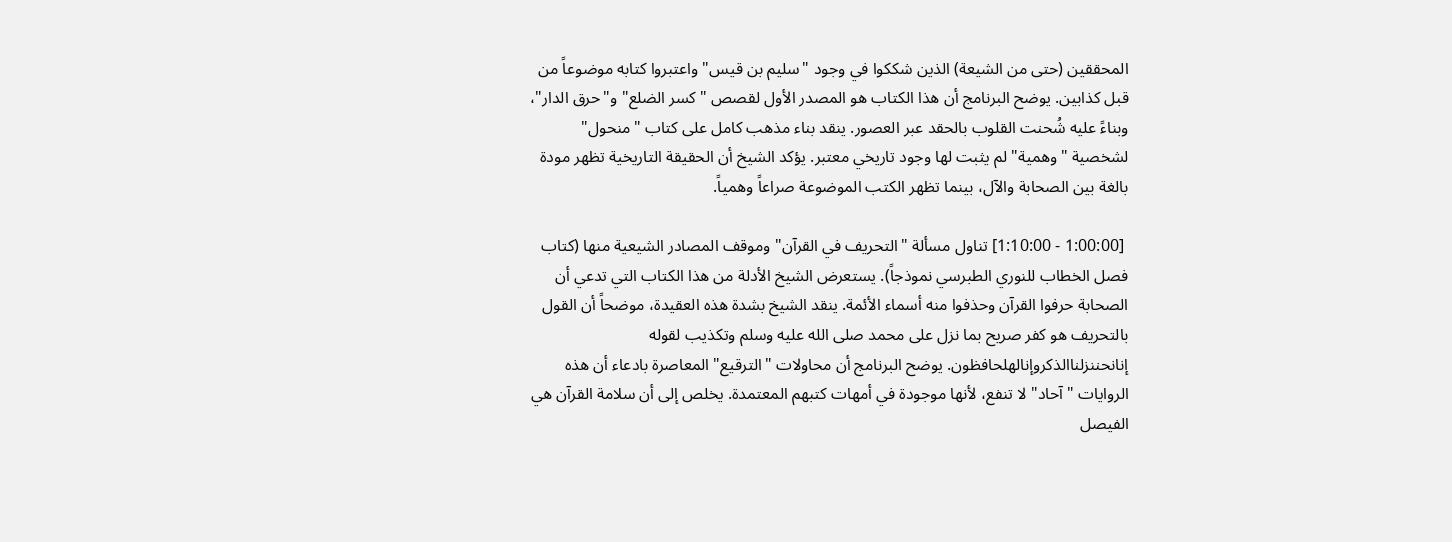المحققين (حتى من الشيعة) الذين شككوا في وجود "سليم بن قيس" واعتبروا كتابه موضوعاً من قبل كذابين. يوضح البرنامج أن هذا الكتاب هو المصدر الأول لقصص "كسر الضلع" و"حرق الدار"، وبناءً عليه شُحنت القلوب بالحقد عبر العصور. ينقد بناء مذهب كامل على كتاب "منحول" لشخصية "وهمية" لم يثبت لها وجود تاريخي معتبر. يؤكد الشيخ أن الحقيقة التاريخية تظهر مودة بالغة بين الصحابة والآل، بينما تظهر الكتب الموضوعة صراعاً وهمياً.

 [1:00:00 - 1:10:00] تناول مسألة "التحريف في القرآن" وموقف المصادر الشيعية منها (كتاب فصل الخطاب للنوري الطبرسي نموذجاً). يستعرض الشيخ الأدلة من هذا الكتاب التي تدعي أن الصحابة حرفوا القرآن وحذفوا منه أسماء الأئمة. ينقد الشيخ بشدة هذه العقيدة، موضحاً أن القول بالتحريف هو كفر صريح بما نزل على محمد صلى الله عليه وسلم وتكذيب لقوله إنانحننزلناالذكروإنالهلحافظون. يوضح البرنامج أن محاولات "الترقيع" المعاصرة بادعاء أن هذه الروايات "آحاد" لا تنفع، لأنها موجودة في أمهات كتبهم المعتمدة. يخلص إلى أن سلامة القرآن هي الفيصل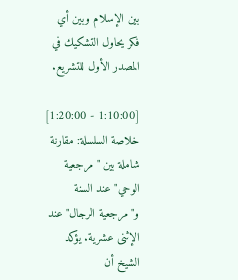بين الإسلام وبين أي فكر يحاول التشكيك في المصدر الأول للتشريع.

[1:10:00 - 1:20:00] خلاصة السلسلة: مقارنة شاملة بين "مرجعية الوحي" عند السنة و"مرجعية الرجال" عند الإثنى عشرية. يؤكد الشيخ أن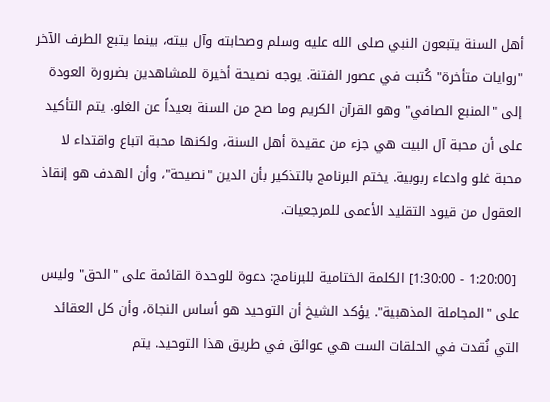أهل السنة يتبعون النبي صلى الله عليه وسلم وصحابته وآل بيته، بينما يتبع الطرف الآخر "روايات متأخرة" كُتبت في عصور الفتنة. يوجه نصيحة أخيرة للمشاهدين بضرورة العودة إلى "المنبع الصافي" وهو القرآن الكريم وما صح من السنة بعيداً عن الغلو. يتم التأكيد على أن محبة آل البيت هي جزء من عقيدة أهل السنة، ولكنها محبة اتباع واقتداء لا محبة غلو وادعاء ربوبية. يختم البرنامج بالتذكير بأن الدين "نصيحة"، وأن الهدف هو إنقاذ العقول من قيود التقليد الأعمى للمرجعيات.

 [1:20:00 - 1:30:00] الكلمة الختامية للبرنامج: دعوة للوحدة القائمة على "الحق" وليس على "المجاملة المذهبية". يؤكد الشيخ أن التوحيد هو أساس النجاة، وأن كل العقائد التي نُقدت في الحلقات الست هي عوائق في طريق هذا التوحيد. يتم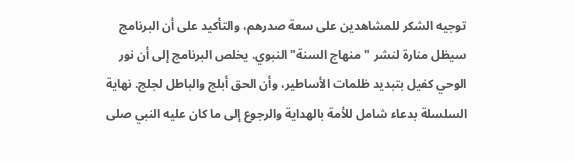توجيه الشكر للمشاهدين على سعة صدرهم، والتأكيد على أن البرنامج سيظل منارة لنشر "منهاج السنة" النبوي. يخلص البرنامج إلى أن نور الوحي كفيل بتبديد ظلمات الأساطير، وأن الحق أبلج والباطل لجلج. نهاية السلسلة بدعاء شامل للأمة بالهداية والرجوع إلى ما كان عليه النبي صلى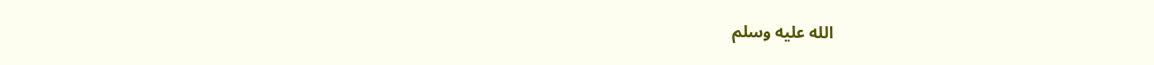الله عليه وسلم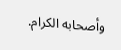وأصحابه الكرام.